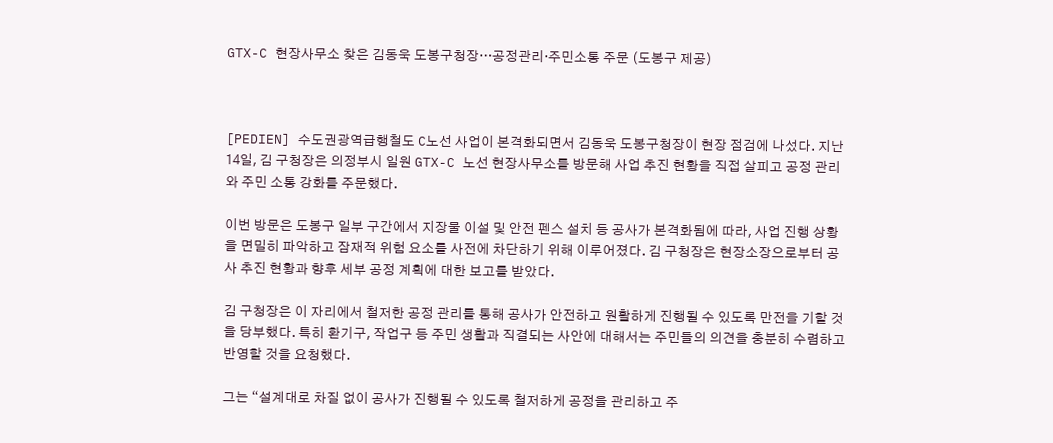GTX-C 현장사무소 찾은 김동욱 도봉구청장…공정관리·주민소통 주문 (도봉구 제공)



[PEDIEN] 수도권광역급행철도 C노선 사업이 본격화되면서 김동욱 도봉구청장이 현장 점검에 나섰다. 지난 14일, 김 구청장은 의정부시 일원 GTX-C 노선 현장사무소를 방문해 사업 추진 현황을 직접 살피고 공정 관리와 주민 소통 강화를 주문했다.

이번 방문은 도봉구 일부 구간에서 지장물 이설 및 안전 펜스 설치 등 공사가 본격화됨에 따라, 사업 진행 상황을 면밀히 파악하고 잠재적 위험 요소를 사전에 차단하기 위해 이루어졌다. 김 구청장은 현장소장으로부터 공사 추진 현황과 향후 세부 공정 계획에 대한 보고를 받았다.

김 구청장은 이 자리에서 철저한 공정 관리를 통해 공사가 안전하고 원활하게 진행될 수 있도록 만전을 기할 것을 당부했다. 특히 환기구, 작업구 등 주민 생활과 직결되는 사안에 대해서는 주민들의 의견을 충분히 수렴하고 반영할 것을 요청했다.

그는 “설계대로 차질 없이 공사가 진행될 수 있도록 철저하게 공정을 관리하고 주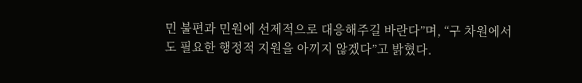민 불편과 민원에 선제적으로 대응해주길 바란다”며, “구 차원에서도 필요한 행정적 지원을 아끼지 않겠다”고 밝혔다.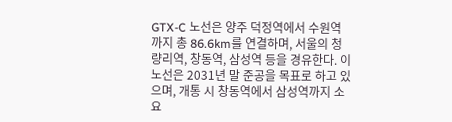GTX-C 노선은 양주 덕정역에서 수원역까지 총 86.6km를 연결하며, 서울의 청량리역, 창동역, 삼성역 등을 경유한다. 이 노선은 2031년 말 준공을 목표로 하고 있으며, 개통 시 창동역에서 삼성역까지 소요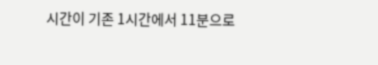시간이 기존 1시간에서 11분으로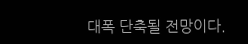대폭 단축될 전망이다.